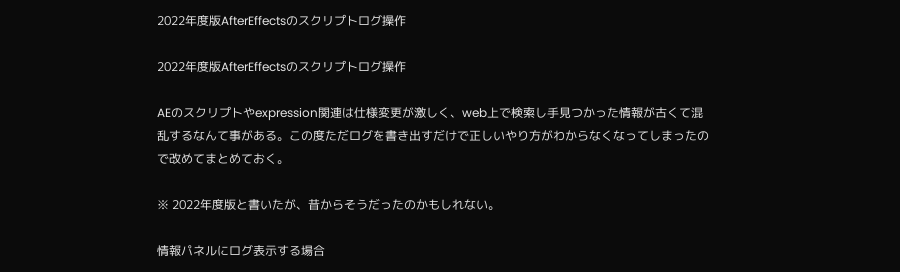2022年度版AfterEffectsのスクリプトログ操作

2022年度版AfterEffectsのスクリプトログ操作

AEのスクリプトやexpression関連は仕様変更が激しく、web上で検索し手見つかった情報が古くて混乱するなんて事がある。この度ただログを書き出すだけで正しいやり方がわからなくなってしまったので改めてまとめておく。

※ 2022年度版と書いたが、昔からそうだったのかもしれない。

情報パネルにログ表示する場合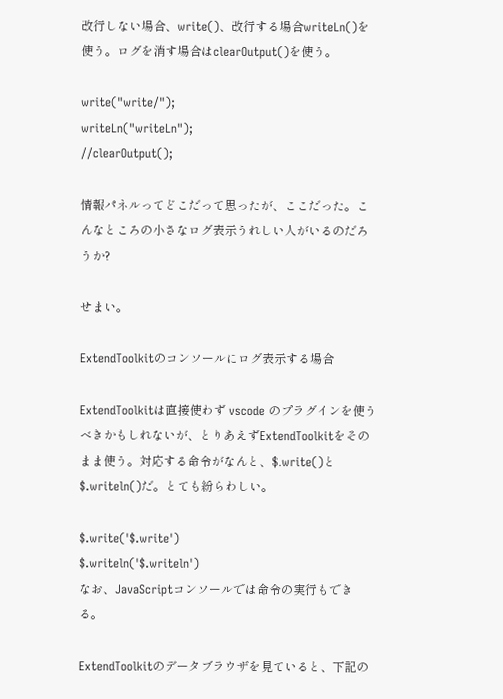改行しない場合、write()、改行する場合writeLn()を使う。ログを消す場合はclearOutput()を使う。

write("write/");
writeLn("writeLn");
//clearOutput();

情報パネルってどこだって思ったが、ここだった。こんなところの小さなログ表示うれしい人がいるのだろうか?

せまい。

ExtendToolkitのコンソールにログ表示する場合

ExtendToolkitは直接使わず vscode のプラグインを使うべきかもしれないが、とりあえずExtendToolkitをそのまま使う。対応する命令がなんと、$.write()と$.writeln()だ。とても紛らわしい。

$.write('$.write')
$.writeln('$.writeln')
なお、JavaScriptコンソールでは命令の実行もできる。

ExtendToolkitのデータブラウザを見ていると、下記の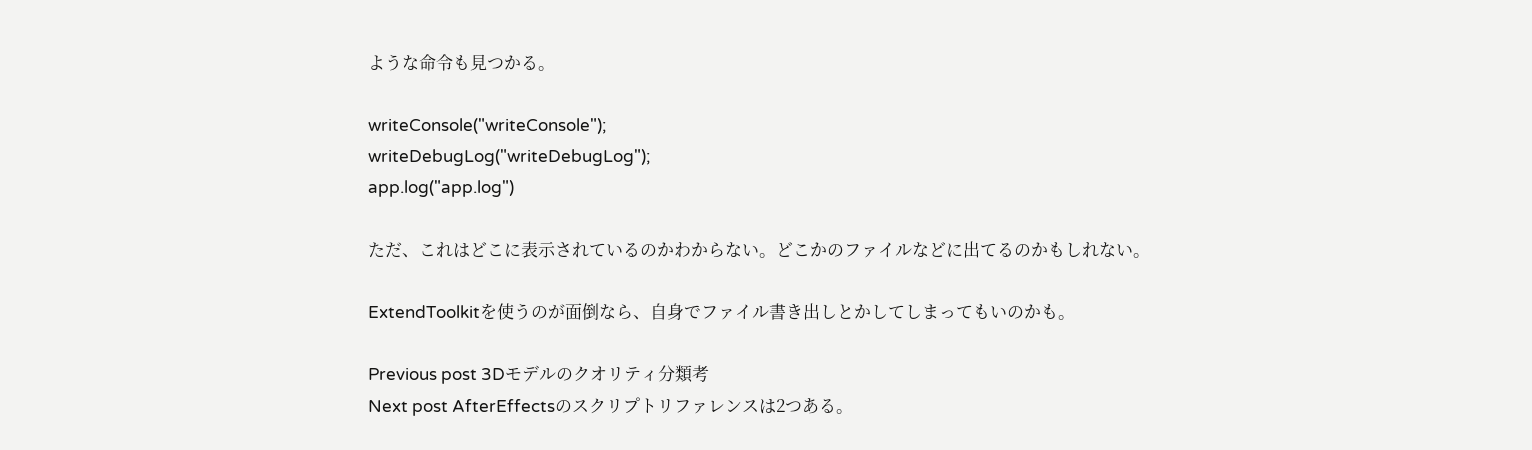ような命令も見つかる。

writeConsole("writeConsole");
writeDebugLog("writeDebugLog");
app.log("app.log")

ただ、これはどこに表示されているのかわからない。どこかのファイルなどに出てるのかもしれない。

ExtendToolkitを使うのが面倒なら、自身でファイル書き出しとかしてしまってもいのかも。

Previous post 3Dモデルのクオリティ分類考
Next post AfterEffectsのスクリプトリファレンスは2つある。